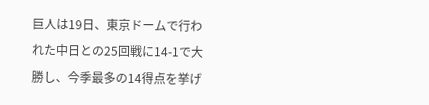巨人は19日、東京ドームで行われた中日との25回戦に14-1で大勝し、今季最多の14得点を挙げ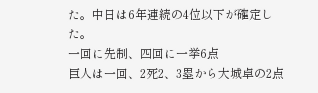た。中日は6年連続の4位以下が確定した。
一回に先制、四回に一挙6点
巨人は一回、2死2、3塁から大城卓の2点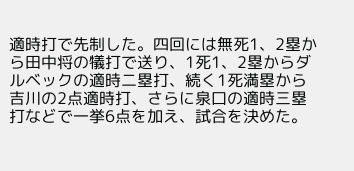適時打で先制した。四回には無死1、2塁から田中将の犠打で送り、1死1、2塁からダルベックの適時二塁打、続く1死満塁から吉川の2点適時打、さらに泉口の適時三塁打などで一挙6点を加え、試合を決めた。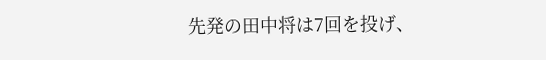先発の田中将は7回を投げ、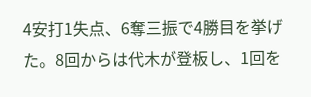4安打1失点、6奪三振で4勝目を挙げた。8回からは代木が登板し、1回を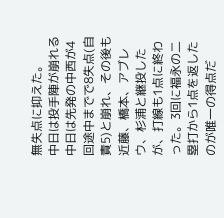無失点に抑えた。
中日は投手陣が崩れる
中日は先発の中西が4回途中までで8失点(自責5)と崩れ、その後も近藤、橋本、アブレウ、杉浦と継投したが、打線も1点に終わった。3回に福永の二塁打から1点を返したのが唯一の得点だ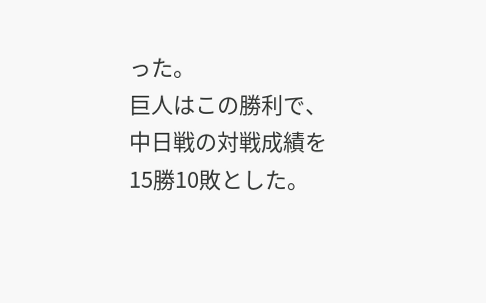った。
巨人はこの勝利で、中日戦の対戦成績を15勝10敗とした。